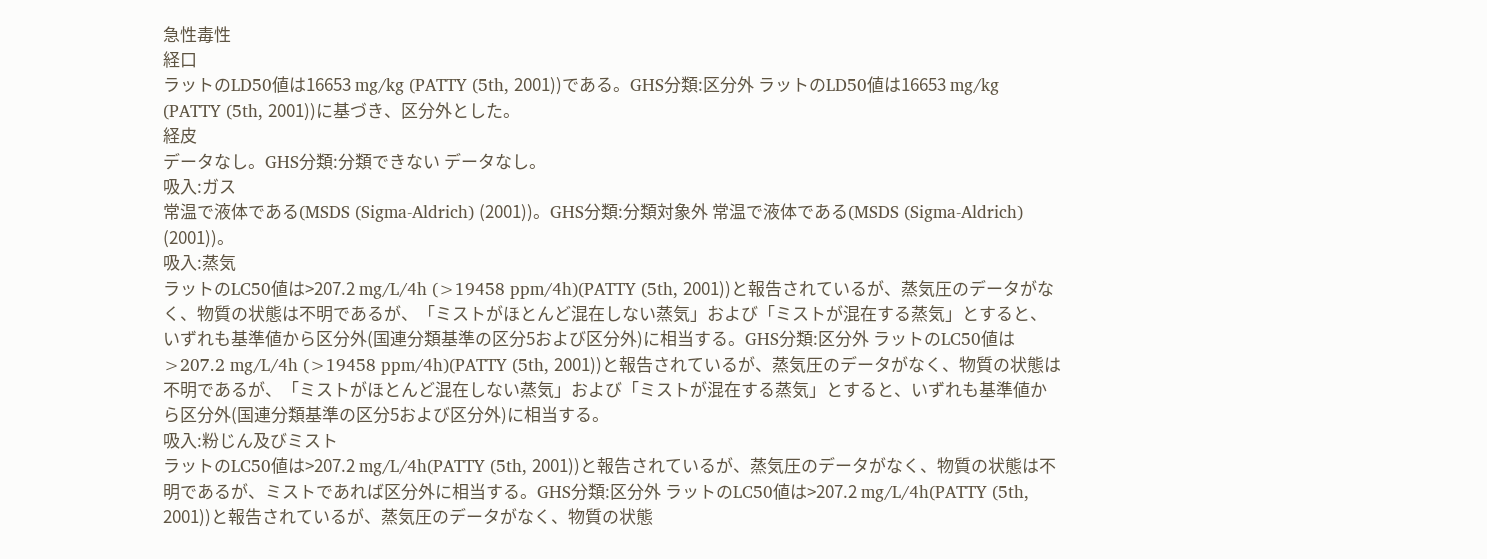急性毒性
経口
ラットのLD50値は16653 mg/kg (PATTY (5th, 2001))である。GHS分類:区分外 ラットのLD50値は16653 mg/kg (PATTY (5th, 2001))に基づき、区分外とした。
経皮
データなし。GHS分類:分類できない データなし。
吸入:ガス
常温で液体である(MSDS (Sigma-Aldrich) (2001))。GHS分類:分類対象外 常温で液体である(MSDS (Sigma-Aldrich) (2001))。
吸入:蒸気
ラットのLC50値は>207.2 mg/L/4h (>19458 ppm/4h)(PATTY (5th, 2001))と報告されているが、蒸気圧のデータがなく、物質の状態は不明であるが、「ミストがほとんど混在しない蒸気」および「ミストが混在する蒸気」とすると、いずれも基準値から区分外(国連分類基準の区分5および区分外)に相当する。GHS分類:区分外 ラットのLC50値は>207.2 mg/L/4h (>19458 ppm/4h)(PATTY (5th, 2001))と報告されているが、蒸気圧のデータがなく、物質の状態は不明であるが、「ミストがほとんど混在しない蒸気」および「ミストが混在する蒸気」とすると、いずれも基準値から区分外(国連分類基準の区分5および区分外)に相当する。
吸入:粉じん及びミスト
ラットのLC50値は>207.2 mg/L/4h(PATTY (5th, 2001))と報告されているが、蒸気圧のデータがなく、物質の状態は不明であるが、ミストであれば区分外に相当する。GHS分類:区分外 ラットのLC50値は>207.2 mg/L/4h(PATTY (5th, 2001))と報告されているが、蒸気圧のデータがなく、物質の状態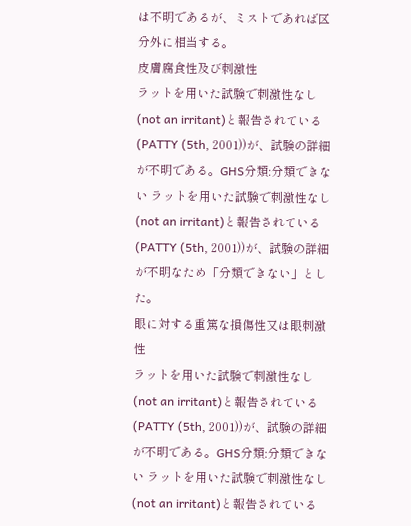は不明であるが、ミストであれば区分外に相当する。
皮膚腐食性及び刺激性
ラットを用いた試験で刺激性なし(not an irritant)と報告されている(PATTY (5th, 2001))が、試験の詳細が不明である。GHS分類:分類できない ラットを用いた試験で刺激性なし(not an irritant)と報告されている(PATTY (5th, 2001))が、試験の詳細が不明なため「分類できない」とした。
眼に対する重篤な損傷性又は眼刺激性
ラットを用いた試験で刺激性なし(not an irritant)と報告されている(PATTY (5th, 2001))が、試験の詳細が不明である。GHS分類:分類できない ラットを用いた試験で刺激性なし(not an irritant)と報告されている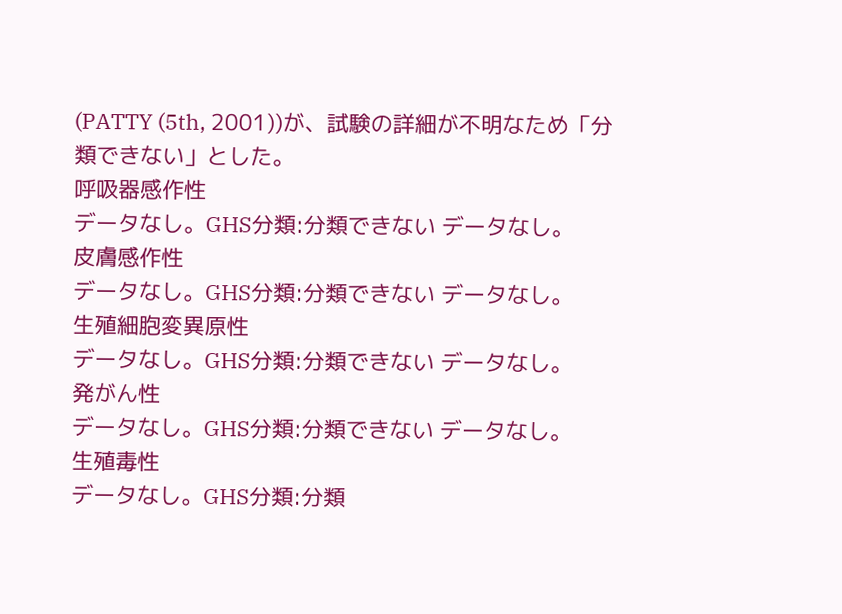(PATTY (5th, 2001))が、試験の詳細が不明なため「分類できない」とした。
呼吸器感作性
データなし。GHS分類:分類できない データなし。
皮膚感作性
データなし。GHS分類:分類できない データなし。
生殖細胞変異原性
データなし。GHS分類:分類できない データなし。
発がん性
データなし。GHS分類:分類できない データなし。
生殖毒性
データなし。GHS分類:分類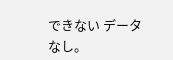できない データなし。